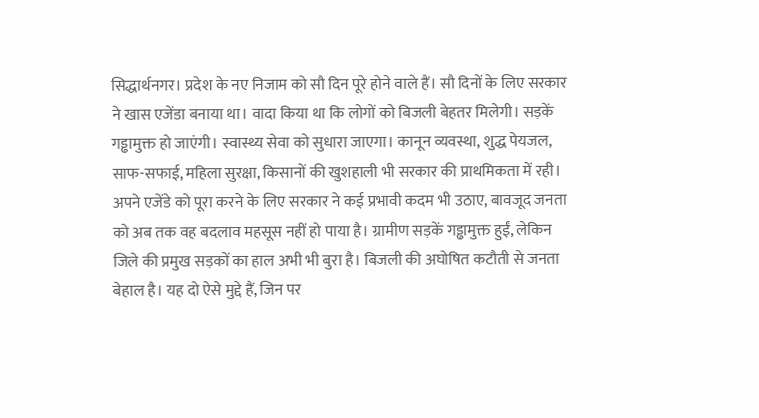सिद्धार्थनगर। प्रदेश के नए निजाम को सौ दिन पूरे होने वाले हैं। सौ दिनों के लिए सरकार ने खास एजेंडा बनाया था। वादा किया था कि लोगों को बिजली बेहतर मिलेगी। सड़कें गड्ढामुक्त हो जाएंगी। स्वास्थ्य सेवा को सुधारा जाएगा। कानून व्यवस्था, शुद्ध पेयजल, साफ-सफाई, महिला सुरक्षा, किसानों की खुशहाली भी सरकार की प्राथमिकता में रही। अपने एजेंडे को पूरा करने के लिए सरकार ने कई प्रभावी कदम भी उठाए, बावजूद जनता को अब तक वह बदलाव महसूस नहीं हो पाया है। ग्रामीण सड़कें गड्ढामुक्त हुईं, लेकिन जिले की प्रमुख सड़कों का हाल अभी भी बुरा है। बिजली की अघोषित कटौती से जनता बेहाल है। यह दो ऐसे मुद्दे हैं, जिन पर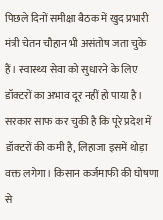पिछले दिनों समीक्षा बैठक में खुद प्रभारी मंत्री चेतन चौहान भी असंतोष जता चुके हैं। स्वास्थ्य सेवा को सुधारने के लिए डॉक्टरों का अभाव दूर नहीं हो पाया है। सरकार साफ कर चुकी है कि पूरे प्रदेश में डॉक्टरों की कमी है, लिहाजा इसमें थोड़ा वक्त लगेगा। किसान कर्जमाफी की घोषणा से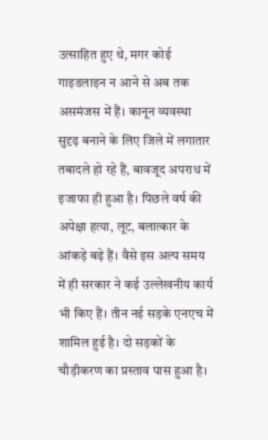उत्साहित हुए थे, मगर कोई गाइडलाइन न आने से अब तक असमंजस में हैं। कानून व्यवस्था सुदृढ़ बनाने के लिए जिले में लगातार तबादले हो रहे हैं, बावजूद अपराध में इजाफा ही हुआ है। पिछले वर्ष की अपेक्षा हत्या, लूट, बलात्कार के आंकड़े बढ़े हैं। वैसे इस अल्प समय में ही सरकार ने कई उल्लेखनीय कार्य भी किए हैं। तीन नई सड़के एनएच में शामिल हुई है। दो सड़कों के चौड़ीकरण का प्रस्ताव पास हुआ है।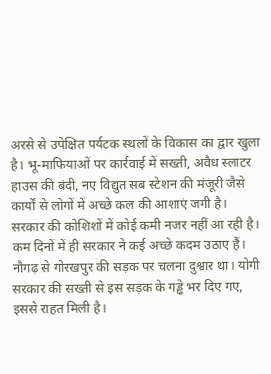अरसे से उपेक्षित पर्यटक स्थलों के विकास का द्वार खुला है। भू-माफियाओं पर कार्रवाई में सख्ती, अवैध स्लाटर हाउस की बंदी, नए विद्युत सब स्टेशन की मंजूरी जैसे कार्यों से लोगों में अच्छे कल की आशाएं जगी है।
सरकार की कोशिशों में कोई कमी नजर नहीं आ रही है। कम दिनों में ही सरकार ने कई अच्छे कदम उठाए हैं। नौगढ़ से गोरखपुर की सड़क पर चलना दुश्वार था। योगी सरकार की सख्ती से इस सड़क के गड्ढे भर दिए गए, इससे राहत मिली है।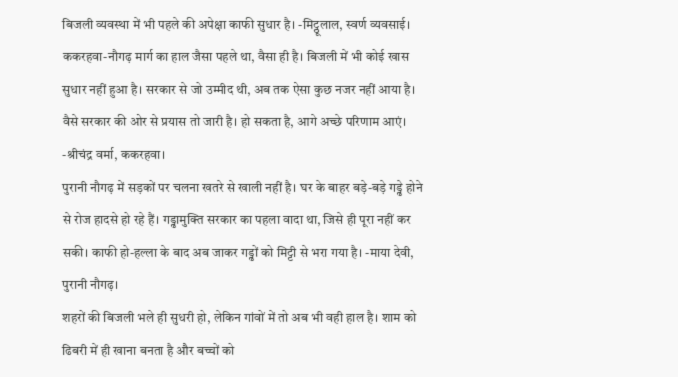बिजली व्यवस्था में भी पहले की अपेक्षा काफी सुधार है। -मिट्ठूलाल, स्वर्ण व्यवसाई।
ककरहवा-नौगढ़ मार्ग का हाल जैसा पहले था, वैसा ही है। बिजली में भी कोई खास सुधार नहीं हुआ है। सरकार से जो उम्मीद थी, अब तक ऐसा कुछ नजर नहीं आया है। वैसे सरकार की ओर से प्रयास तो जारी है। हो सकता है, आगे अच्छे परिणाम आएं। -श्रीचंद्र वर्मा, ककरहवा।
पुरानी नौगढ़ में सड़कों पर चलना खतरे से खाली नहीं है। घर के बाहर बड़े-बड़े गड्ढे होने से रोज हादसे हो रहे हैं। गड्ढामुक्ति सरकार का पहला वादा था, जिसे ही पूरा नहीं कर सकी। काफी हो-हल्ला के बाद अब जाकर गड्ढों को मिट्टी से भरा गया है। -माया देवी, पुरानी नौगढ़।
शहरों की बिजली भले ही सुधरी हो, लेकिन गांवों में तो अब भी वही हाल है। शाम को ढिबरी में ही खाना बनता है और बच्चों को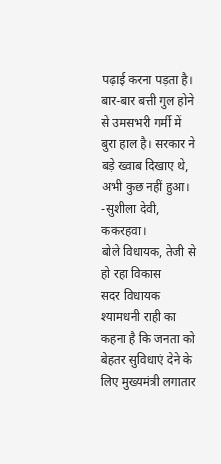पढ़ाई करना पड़ता है। बार-बार बत्ती गुल होने से उमसभरी गर्मी में बुरा हाल है। सरकार ने बड़े ख्वाब दिखाए थे, अभी कुछ नहीं हुआ। -सुशीला देवी, ककरहवा।
बोले विधायक, तेजी से हो रहा विकास
सदर विधायक श्यामधनी राही का कहना है कि जनता को बेहतर सुविधाएं देने के लिए मुख्यमंत्री लगातार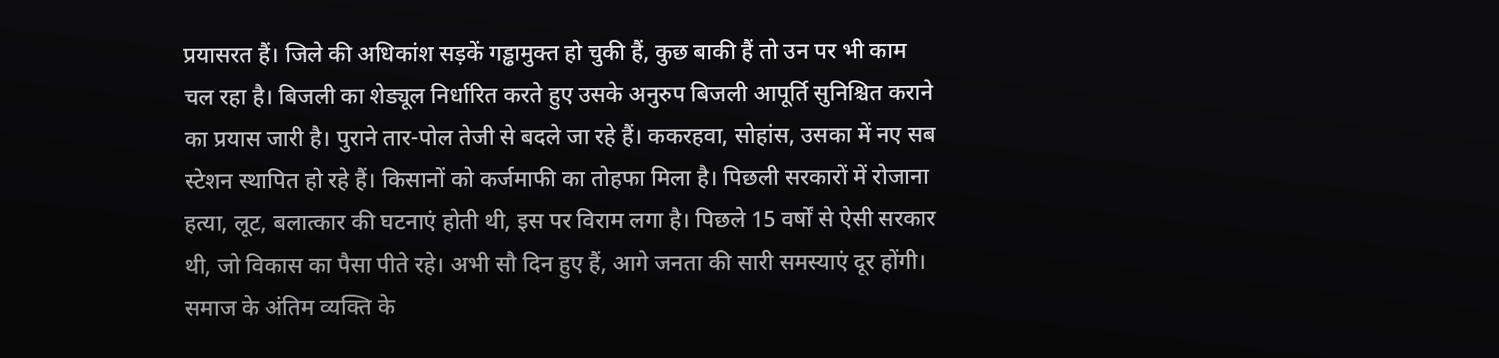प्रयासरत हैं। जिले की अधिकांश सड़कें गड्ढामुक्त हो चुकी हैं, कुछ बाकी हैं तो उन पर भी काम चल रहा है। बिजली का शेड्यूल निर्धारित करते हुए उसके अनुरुप बिजली आपूर्ति सुनिश्चित कराने का प्रयास जारी है। पुराने तार-पोल तेजी से बदले जा रहे हैं। ककरहवा, सोहांस, उसका में नए सब स्टेशन स्थापित हो रहे हैं। किसानों को कर्जमाफी का तोहफा मिला है। पिछली सरकारों में रोजाना हत्या, लूट, बलात्कार की घटनाएं होती थी, इस पर विराम लगा है। पिछले 15 वर्षों से ऐसी सरकार थी, जो विकास का पैसा पीते रहे। अभी सौ दिन हुए हैं, आगे जनता की सारी समस्याएं दूर होंगी। समाज के अंतिम व्यक्ति के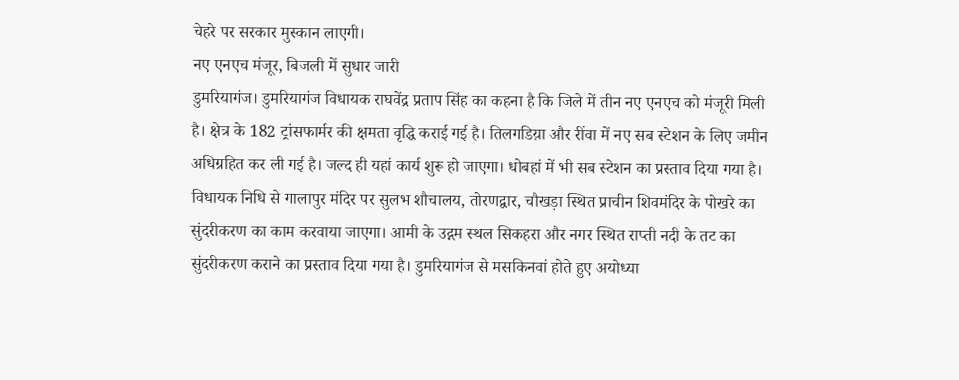चेहरे पर सरकार मुस्कान लाएगी।
नए एनएच मंजूर, बिजली में सुधार जारी
डुमरियागंज। डुमरियागंज विधायक राघवेंद्र प्रताप सिंह का कहना है कि जिले में तीन नए एनएच को मंजूरी मिली है। क्षेत्र के 182 ट्रांसफार्मर की क्षमता वृद्धि कराई गई है। तिलगडिय़ा और रींवा में नए सब स्टेशन के लिए जमीन अधिग्रहित कर ली गई है। जल्द ही यहां कार्य शुरू हो जाएगा। धोबहां में भी सब स्टेशन का प्रस्ताव दिया गया है। विधायक निधि से गालापुर मंदिर पर सुलभ शौचालय, तोरणद्वार, चौखड़ा स्थित प्राचीन शिवमंदिर के पोखरे का सुंदरीकरण का काम करवाया जाएगा। आमी के उद्गम स्थल सिकहरा और नगर स्थित राप्ती नदी के तट का सुंदरीकरण कराने का प्रस्ताव दिया गया है। डुमरियागंज से मसकिनवां होते हुए अयोध्या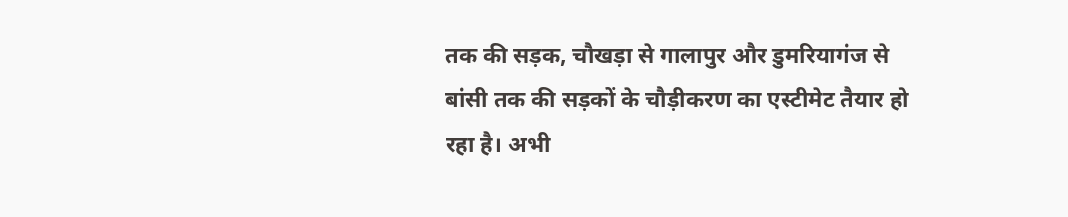तक की सड़क, चौखड़ा से गालापुर और डुमरियागंज से बांसी तक की सड़कों के चौड़ीकरण का एस्टीमेट तैयार हो रहा है। अभी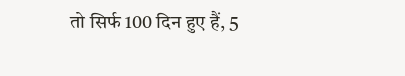तो सिर्फ 100 दिन हुए हैं, 5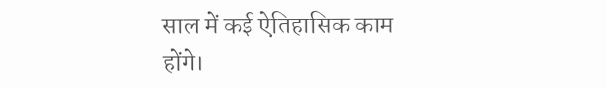साल में कई ऐतिहासिक काम होंगे।